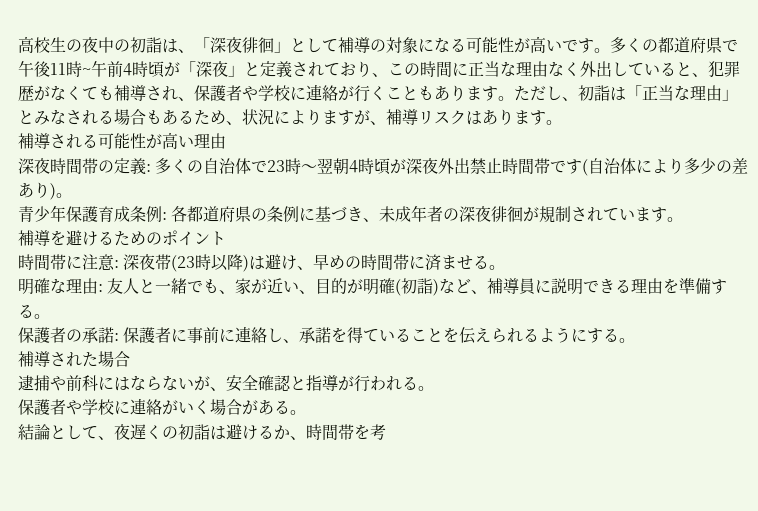高校生の夜中の初詣は、「深夜徘徊」として補導の対象になる可能性が高いです。多くの都道府県で午後11時~午前4時頃が「深夜」と定義されており、この時間に正当な理由なく外出していると、犯罪歴がなくても補導され、保護者や学校に連絡が行くこともあります。ただし、初詣は「正当な理由」とみなされる場合もあるため、状況によりますが、補導リスクはあります。
補導される可能性が高い理由
深夜時間帯の定義: 多くの自治体で23時〜翌朝4時頃が深夜外出禁止時間帯です(自治体により多少の差あり)。
青少年保護育成条例: 各都道府県の条例に基づき、未成年者の深夜徘徊が規制されています。
補導を避けるためのポイント
時間帯に注意: 深夜帯(23時以降)は避け、早めの時間帯に済ませる。
明確な理由: 友人と一緒でも、家が近い、目的が明確(初詣)など、補導員に説明できる理由を準備する。
保護者の承諾: 保護者に事前に連絡し、承諾を得ていることを伝えられるようにする。
補導された場合
逮捕や前科にはならないが、安全確認と指導が行われる。
保護者や学校に連絡がいく場合がある。
結論として、夜遅くの初詣は避けるか、時間帯を考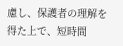慮し、保護者の理解を得た上で、短時間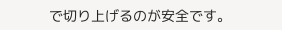で切り上げるのが安全です。